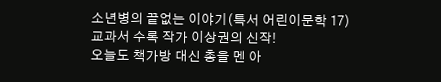소년병의 끝없는 이야기(특서 어린이문학 17)
교과서 수록 작가 이상권의 신작!
오늘도 책가방 대신 총을 멘 아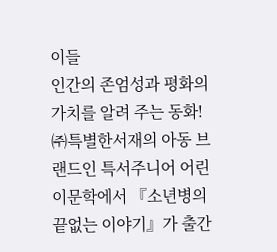이들
인간의 존엄성과 평화의 가치를 알려 주는 동화!
㈜특별한서재의 아동 브랜드인 특서주니어 어린이문학에서 『소년병의 끝없는 이야기』가 출간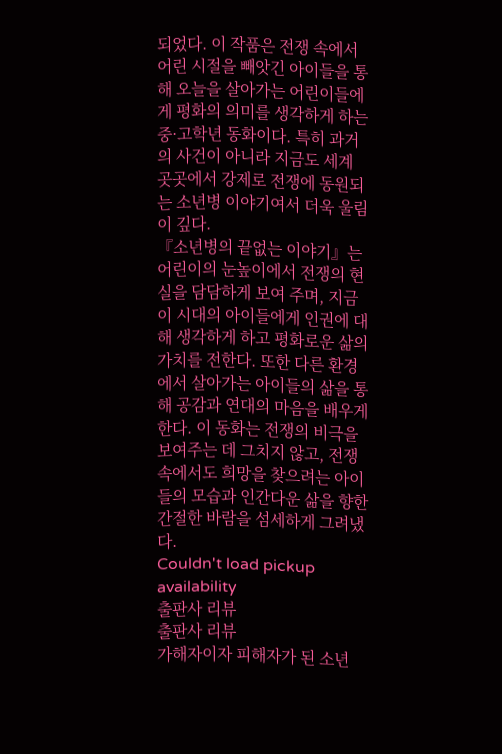되었다. 이 작품은 전쟁 속에서 어린 시절을 빼앗긴 아이들을 통해 오늘을 살아가는 어린이들에게 평화의 의미를 생각하게 하는 중·고학년 동화이다. 특히 과거의 사건이 아니라 지금도 세계 곳곳에서 강제로 전쟁에 동원되는 소년병 이야기여서 더욱 울림이 깊다.
『소년병의 끝없는 이야기』는 어린이의 눈높이에서 전쟁의 현실을 담담하게 보여 주며, 지금 이 시대의 아이들에게 인권에 대해 생각하게 하고 평화로운 삶의 가치를 전한다. 또한 다른 환경에서 살아가는 아이들의 삶을 통해 공감과 연대의 마음을 배우게 한다. 이 동화는 전쟁의 비극을 보여주는 데 그치지 않고, 전쟁 속에서도 희망을 찾으려는 아이들의 모습과 인간다운 삶을 향한 간절한 바람을 섬세하게 그려냈다.
Couldn't load pickup availability
출판사 리뷰
출판사 리뷰
가해자이자 피해자가 된 소년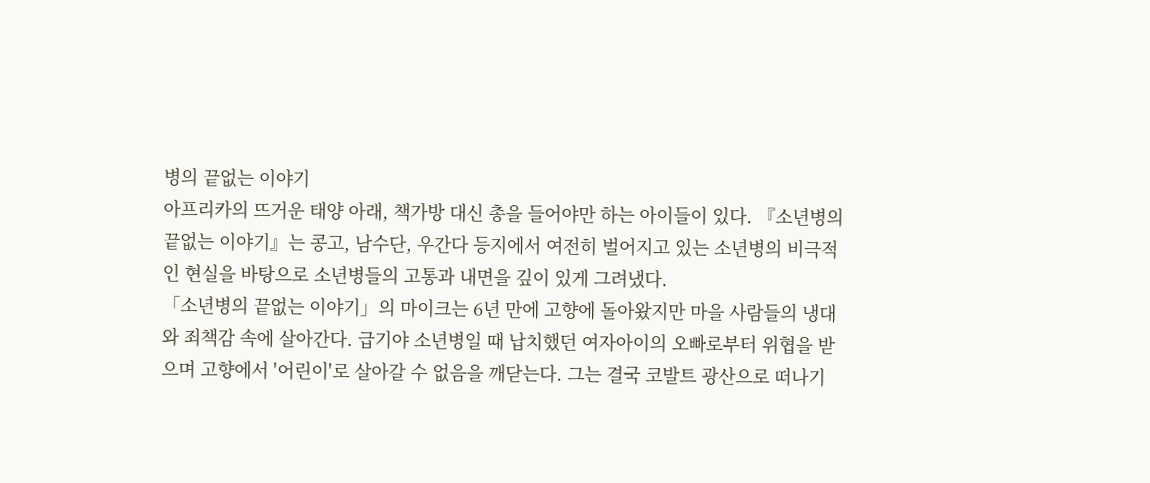병의 끝없는 이야기
아프리카의 뜨거운 태양 아래, 책가방 대신 총을 들어야만 하는 아이들이 있다. 『소년병의 끝없는 이야기』는 콩고, 남수단, 우간다 등지에서 여전히 벌어지고 있는 소년병의 비극적인 현실을 바탕으로 소년병들의 고통과 내면을 깊이 있게 그려냈다.
「소년병의 끝없는 이야기」의 마이크는 6년 만에 고향에 돌아왔지만 마을 사람들의 냉대와 죄책감 속에 살아간다. 급기야 소년병일 때 납치했던 여자아이의 오빠로부터 위협을 받으며 고향에서 '어린이'로 살아갈 수 없음을 깨닫는다. 그는 결국 코발트 광산으로 떠나기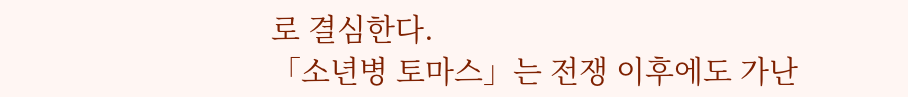로 결심한다.
「소년병 토마스」는 전쟁 이후에도 가난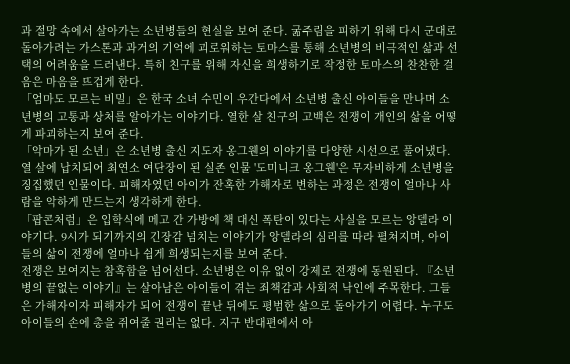과 절망 속에서 살아가는 소년병들의 현실을 보여 준다. 굶주림을 피하기 위해 다시 군대로 돌아가려는 가스톤과 과거의 기억에 괴로워하는 토마스를 통해 소년병의 비극적인 삶과 선택의 어려움을 드러낸다. 특히 친구를 위해 자신을 희생하기로 작정한 토마스의 찬찬한 걸음은 마음을 뜨겁게 한다.
「엄마도 모르는 비밀」은 한국 소녀 수민이 우간다에서 소년병 출신 아이들을 만나며 소년병의 고통과 상처를 알아가는 이야기다. 열한 살 친구의 고백은 전쟁이 개인의 삶을 어떻게 파괴하는지 보여 준다.
「악마가 된 소년」은 소년병 출신 지도자 옹그웬의 이야기를 다양한 시선으로 풀어냈다. 열 살에 납치되어 최연소 여단장이 된 실존 인물 '도미니크 옹그웬'은 무자비하게 소년병을 징집했던 인물이다. 피해자였던 아이가 잔혹한 가해자로 변하는 과정은 전쟁이 얼마나 사람을 악하게 만드는지 생각하게 한다.
「팝콘처럼」은 입학식에 메고 간 가방에 책 대신 폭탄이 있다는 사실을 모르는 앙델라 이야기다. 9시가 되기까지의 긴장감 넘치는 이야기가 앙델라의 심리를 따라 펼쳐지며, 아이들의 삶이 전쟁에 얼마나 쉽게 희생되는지를 보여 준다.
전쟁은 보여지는 참혹함을 넘어선다. 소년병은 이유 없이 강제로 전쟁에 동원된다. 『소년병의 끝없는 이야기』는 살아남은 아이들이 겪는 죄책감과 사회적 낙인에 주목한다. 그들은 가해자이자 피해자가 되어 전쟁이 끝난 뒤에도 평범한 삶으로 돌아가기 어렵다. 누구도 아이들의 손에 총을 쥐여줄 권리는 없다. 지구 반대편에서 아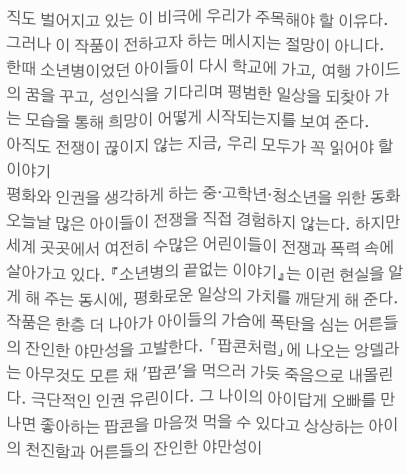직도 벌어지고 있는 이 비극에 우리가 주목해야 할 이유다.
그러나 이 작품이 전하고자 하는 메시지는 절망이 아니다. 한때 소년병이었던 아이들이 다시 학교에 가고, 여행 가이드의 꿈을 꾸고, 성인식을 기다리며 평범한 일상을 되찾아 가는 모습을 통해 희망이 어떻게 시작되는지를 보여 준다.
아직도 전쟁이 끊이지 않는 지금, 우리 모두가 꼭 읽어야 할 이야기
평화와 인권을 생각하게 하는 중·고학년·청소년을 위한 동화
오늘날 많은 아이들이 전쟁을 직접 경험하지 않는다. 하지만 세계 곳곳에서 여전히 수많은 어린이들이 전쟁과 폭력 속에 살아가고 있다. 『소년병의 끝없는 이야기』는 이런 현실을 알게 해 주는 동시에, 평화로운 일상의 가치를 깨닫게 해 준다.
작품은 한층 더 나아가 아이들의 가슴에 폭탄을 심는 어른들의 잔인한 야만성을 고발한다. 「팝콘처럼」에 나오는 앙델라는 아무것도 모른 채 '팝콘'을 먹으러 가듯 죽음으로 내몰린다. 극단적인 인권 유린이다. 그 나이의 아이답게 오빠를 만나면 좋아하는 팝콘을 마음껏 먹을 수 있다고 상상하는 아이의 천진함과 어른들의 잔인한 야만성이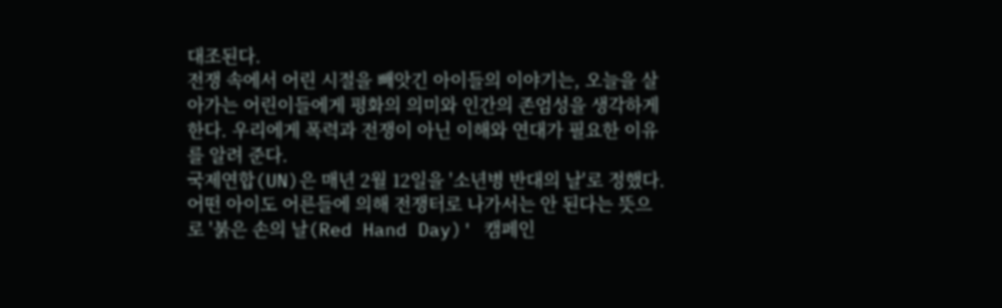대조된다.
전쟁 속에서 어린 시절을 빼앗긴 아이들의 이야기는, 오늘을 살아가는 어린이들에게 평화의 의미와 인간의 존엄성을 생각하게 한다. 우리에게 폭력과 전쟁이 아닌 이해와 연대가 필요한 이유를 알려 준다.
국제연합(UN)은 매년 2월 12일을 '소년병 반대의 날'로 정했다. 어떤 아이도 어른들에 의해 전쟁터로 나가서는 안 된다는 뜻으로 '붉은 손의 날(Red Hand Day)' 캠페인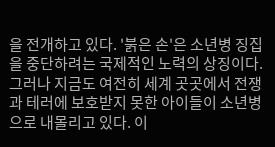을 전개하고 있다. '붉은 손'은 소년병 징집을 중단하려는 국제적인 노력의 상징이다. 그러나 지금도 여전히 세계 곳곳에서 전쟁과 테러에 보호받지 못한 아이들이 소년병으로 내몰리고 있다. 이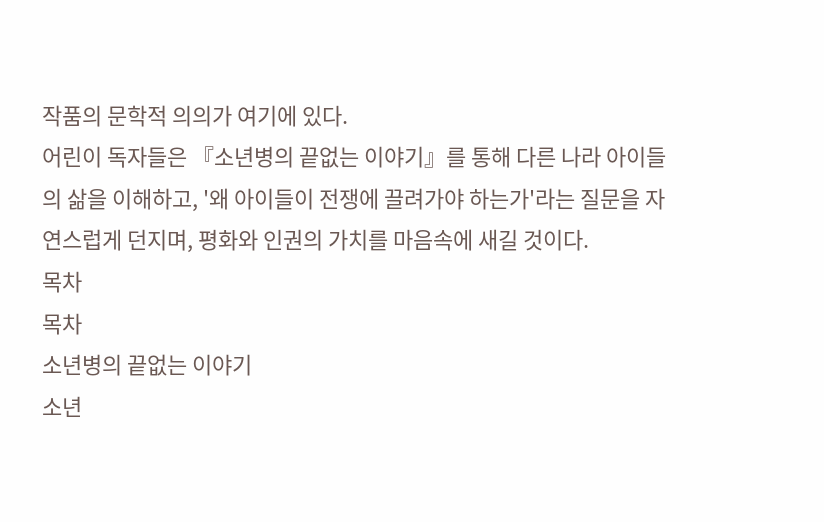작품의 문학적 의의가 여기에 있다.
어린이 독자들은 『소년병의 끝없는 이야기』를 통해 다른 나라 아이들의 삶을 이해하고, '왜 아이들이 전쟁에 끌려가야 하는가'라는 질문을 자연스럽게 던지며, 평화와 인권의 가치를 마음속에 새길 것이다.
목차
목차
소년병의 끝없는 이야기
소년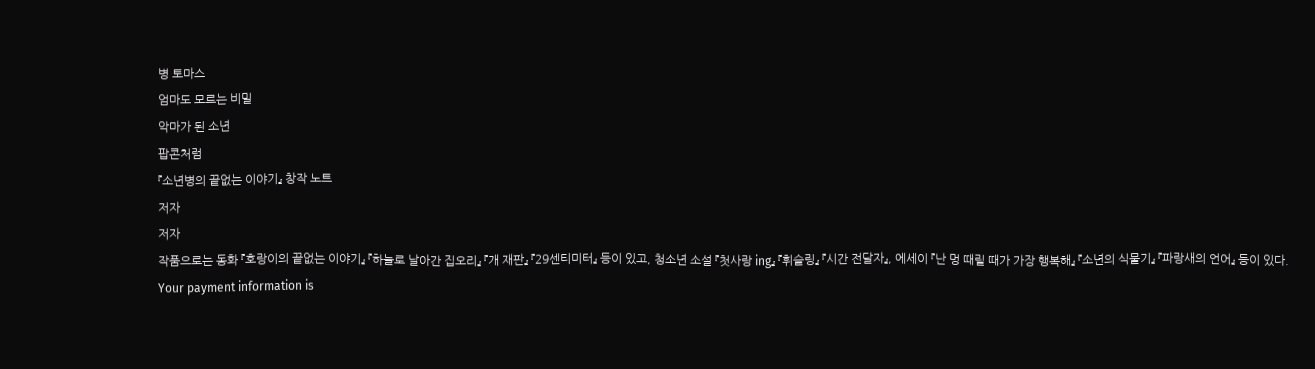병 토마스
엄마도 모르는 비밀
악마가 된 소년
팝콘처럼
『소년병의 끝없는 이야기』 창작 노트
저자
저자
작품으로는 동화 『호랑이의 끝없는 이야기』 『하늘로 날아간 집오리』 『개 재판』 『29센티미터』 등이 있고, 청소년 소설 『첫사랑 ing』 『휘슬링』 『시간 전달자』, 에세이 『난 멍 때릴 때가 가장 행복해』 『소년의 식물기』 『파랑새의 언어』 등이 있다.
Your payment information is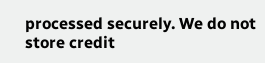processed securely. We do not store credit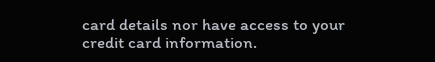card details nor have access to your credit card information.